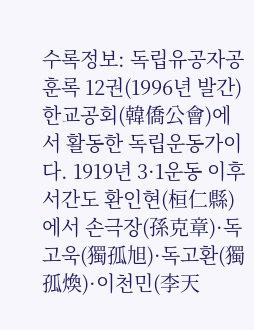수록정보: 독립유공자공훈록 12권(1996년 발간)
한교공회(韓僑公會)에서 활동한 독립운동가이다. 1919년 3·1운동 이후 서간도 환인현(桓仁縣)에서 손극장(孫克章)·독고욱(獨孤旭)·독고환(獨孤煥)·이천민(李天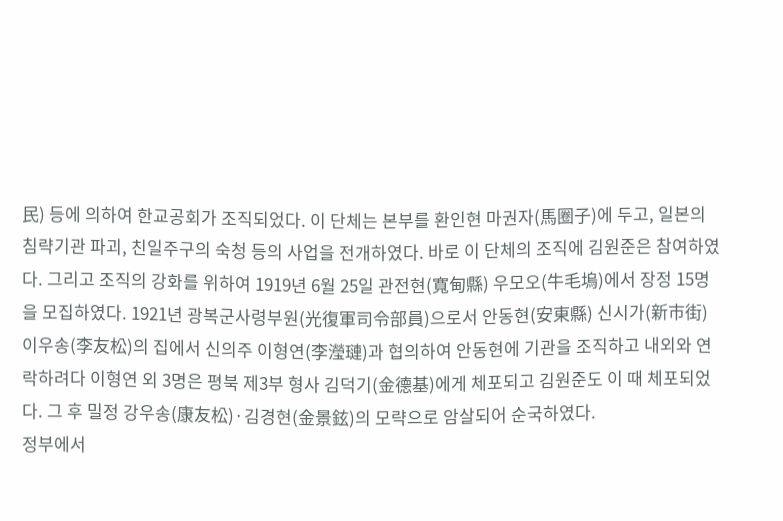民) 등에 의하여 한교공회가 조직되었다. 이 단체는 본부를 환인현 마권자(馬圈子)에 두고, 일본의 침략기관 파괴, 친일주구의 숙청 등의 사업을 전개하였다. 바로 이 단체의 조직에 김원준은 참여하였다. 그리고 조직의 강화를 위하여 1919년 6월 25일 관전현(寬甸縣) 우모오(牛毛塢)에서 장정 15명을 모집하였다. 1921년 광복군사령부원(光復軍司令部員)으로서 안동현(安東縣) 신시가(新市街) 이우송(李友松)의 집에서 신의주 이형연(李瀅璉)과 협의하여 안동현에 기관을 조직하고 내외와 연락하려다 이형연 외 3명은 평북 제3부 형사 김덕기(金德基)에게 체포되고 김원준도 이 때 체포되었다. 그 후 밀정 강우송(康友松)·김경현(金景鉉)의 모략으로 암살되어 순국하였다.
정부에서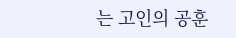는 고인의 공훈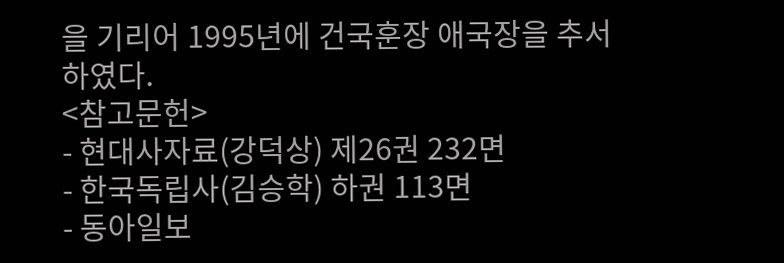을 기리어 1995년에 건국훈장 애국장을 추서하였다.
<참고문헌>
- 현대사자료(강덕상) 제26권 232면
- 한국독립사(김승학) 하권 113면
- 동아일보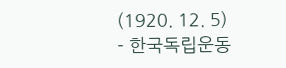(1920. 12. 5)
- 한국독립운동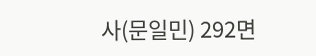사(문일민) 292면